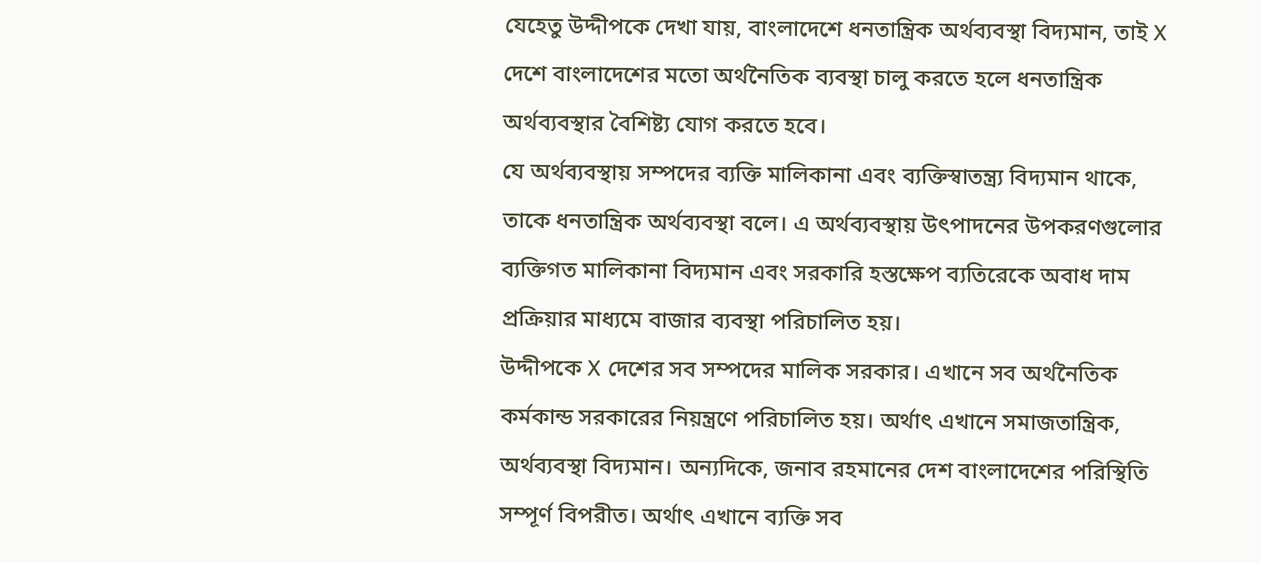যেহেতু উদ্দীপকে দেখা যায়, বাংলাদেশে ধনতান্ত্রিক অর্থব্যবস্থা বিদ্যমান, তাই X দেশে বাংলাদেশের মতো অর্থনৈতিক ব্যবস্থা চালু করতে হলে ধনতান্ত্রিক অর্থব্যবস্থার বৈশিষ্ট্য যোগ করতে হবে।
যে অর্থব্যবস্থায় সম্পদের ব্যক্তি মালিকানা এবং ব্যক্তিস্বাতন্ত্র্য বিদ্যমান থাকে, তাকে ধনতান্ত্রিক অর্থব্যবস্থা বলে। এ অর্থব্যবস্থায় উৎপাদনের উপকরণগুলোর ব্যক্তিগত মালিকানা বিদ্যমান এবং সরকারি হস্তক্ষেপ ব্যতিরেকে অবাধ দাম প্রক্রিয়ার মাধ্যমে বাজার ব্যবস্থা পরিচালিত হয়।
উদ্দীপকে X দেশের সব সম্পদের মালিক সরকার। এখানে সব অর্থনৈতিক কর্মকান্ড সরকারের নিয়ন্ত্রণে পরিচালিত হয়। অর্থাৎ এখানে সমাজতান্ত্রিক, অর্থব্যবস্থা বিদ্যমান। অন্যদিকে, জনাব রহমানের দেশ বাংলাদেশের পরিস্থিতি সম্পূর্ণ বিপরীত। অর্থাৎ এখানে ব্যক্তি সব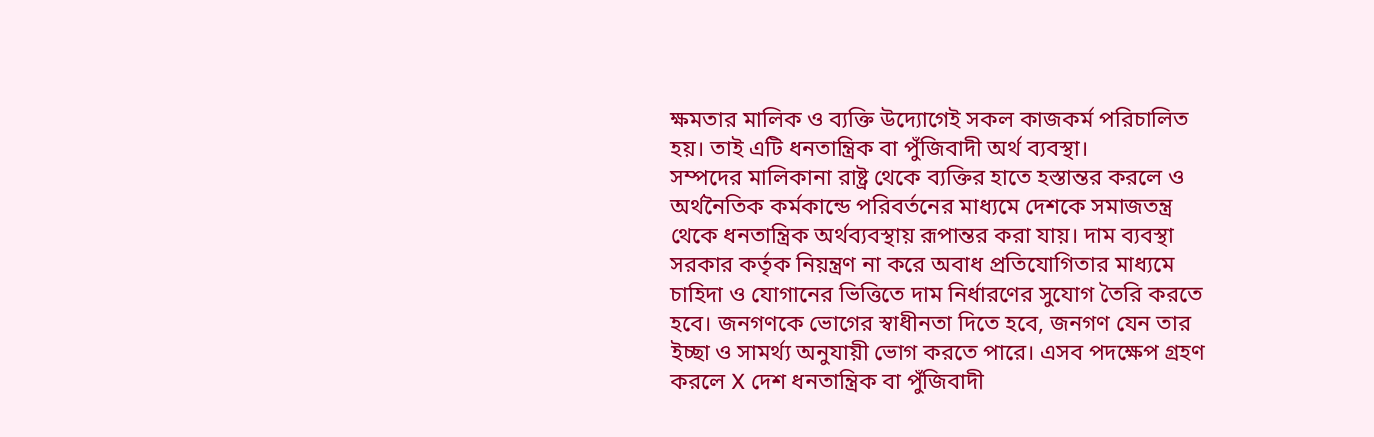ক্ষমতার মালিক ও ব্যক্তি উদ্যোগেই সকল কাজকর্ম পরিচালিত হয়। তাই এটি ধনতান্ত্রিক বা পুঁজিবাদী অর্থ ব্যবস্থা।
সম্পদের মালিকানা রাষ্ট্র থেকে ব্যক্তির হাতে হস্তান্তর করলে ও অর্থনৈতিক কর্মকান্ডে পরিবর্তনের মাধ্যমে দেশকে সমাজতন্ত্র থেকে ধনতান্ত্রিক অর্থব্যবস্থায় রূপান্তর করা যায়। দাম ব্যবস্থা সরকার কর্তৃক নিয়ন্ত্রণ না করে অবাধ প্রতিযোগিতার মাধ্যমে চাহিদা ও যোগানের ভিত্তিতে দাম নির্ধারণের সুযোগ তৈরি করতে হবে। জনগণকে ভোগের স্বাধীনতা দিতে হবে, জনগণ যেন তার ইচ্ছা ও সামর্থ্য অনুযায়ী ভোগ করতে পারে। এসব পদক্ষেপ গ্রহণ করলে X দেশ ধনতান্ত্রিক বা পুঁজিবাদী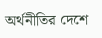অর্থনীতির দেশে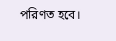পরিণত হবে।